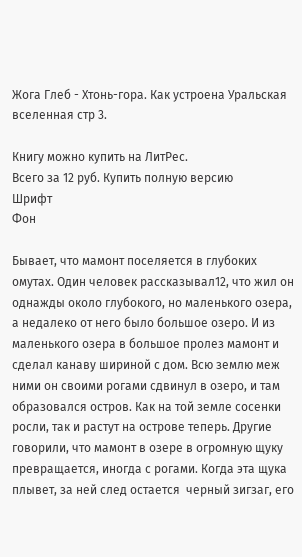Жога Глеб - Хтонь-гора. Как устроена Уральская вселенная стр 3.

Книгу можно купить на ЛитРес.
Всего за 12 руб. Купить полную версию
Шрифт
Фон

Бывает, что мамонт поселяется в глубоких омутах. Один человек рассказывал12, что жил он однажды около глубокого, но маленького озера, а недалеко от него было большое озеро. И из маленького озера в большое пролез мамонт и сделал канаву шириной с дом. Всю землю меж ними он своими рогами сдвинул в озеро, и там образовался остров. Как на той земле сосенки росли, так и растут на острове теперь. Другие говорили, что мамонт в озере в огромную щуку превращается, иногда с рогами. Когда эта щука плывет, за ней след остается  черный зигзаг, его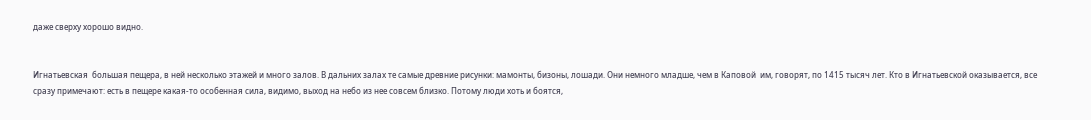даже сверху хорошо видно.


Игнатьевская  большая пещера, в ней несколько этажей и много залов. В дальних залах те самые древние рисунки: мамонты, бизоны, лошади. Они немного младше, чем в Каповой  им, говорят, по 1415 тысяч лет. Кто в Игнатьевской оказывается, все сразу примечают: есть в пещере какая-то особенная сила, видимо, выход на небо из нее совсем близко. Потому люди хоть и боятся,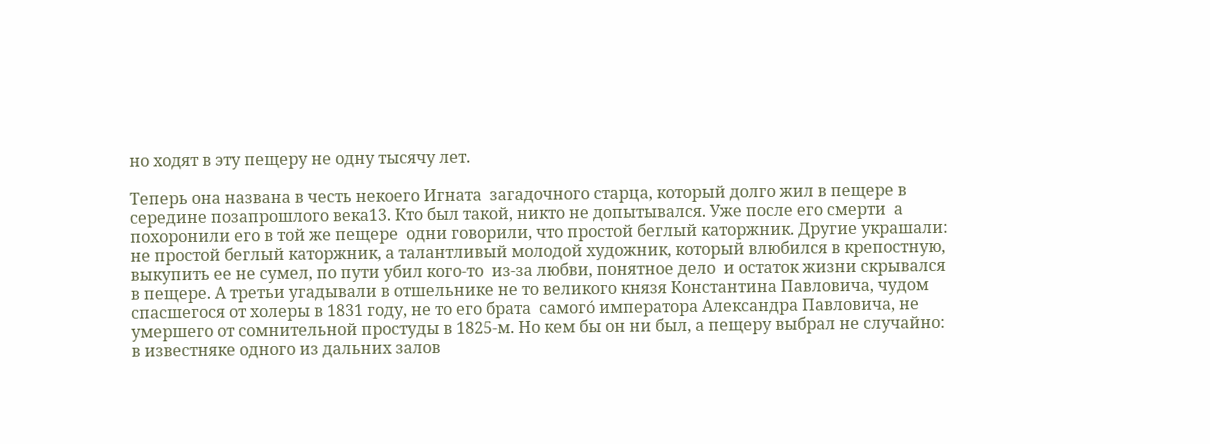но ходят в эту пещеру не одну тысячу лет.

Теперь она названа в честь некоего Игната  загадочного старца, который долго жил в пещере в середине позапрошлого века13. Кто был такой, никто не допытывался. Уже после его смерти  а похоронили его в той же пещере  одни говорили, что простой беглый каторжник. Другие украшали: не простой беглый каторжник, а талантливый молодой художник, который влюбился в крепостную, выкупить ее не сумел, по пути убил кого-то  из-за любви, понятное дело  и остаток жизни скрывался в пещере. А третьи угадывали в отшельнике не то великого князя Константина Павловича, чудом спасшегося от холеры в 1831 году, не то его брата  самого́ императора Александра Павловича, не умершего от сомнительной простуды в 1825-м. Но кем бы он ни был, а пещеру выбрал не случайно: в известняке одного из дальних залов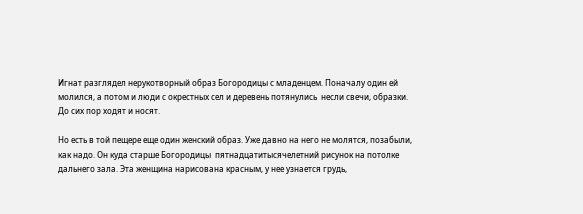Игнат разглядел нерукотворный образ Богородицы с младенцем. Поначалу один ей молился, а потом и люди с окрестных сел и деревень потянулись  несли свечи, образки. До сих пор ходят и носят.

Но есть в той пещере еще один женский образ. Уже давно на него не молятся, позабыли, как надо. Он куда старше Богородицы  пятнадцатитысячелетний рисунок на потолке дальнего зала. Эта женщина нарисована красным, у нее узнается грудь,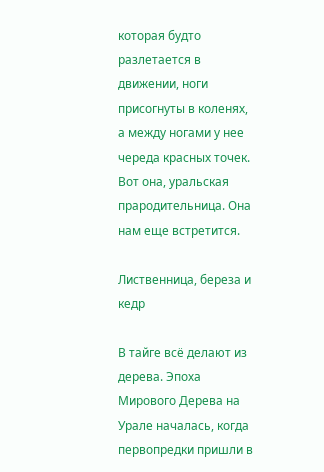которая будто разлетается в движении, ноги присогнуты в коленях, а между ногами у нее череда красных точек. Вот она, уральская прародительница. Она нам еще встретится.

Лиственница, береза и кедр

В тайге всё делают из дерева. Эпоха Мирового Дерева на Урале началась, когда первопредки пришли в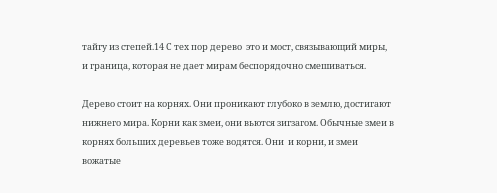тайгу из степей.14 С тех пор дерево  это и мост, связывающий миры, и граница, которая не дает мирам беспорядочно смешиваться.

Дерево стоит на корнях. Они проникают глубоко в землю, достигают нижнего мира. Корни как змеи, они вьются зигзагом. Обычные змеи в корнях больших деревьев тоже водятся. Они  и корни, и змеи  вожатые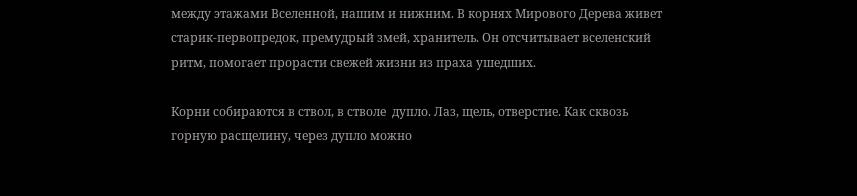между этажами Вселенной, нашим и нижним. В корнях Мирового Дерева живет старик-первопредок, премудрый змей, хранитель. Он отсчитывает вселенский ритм, помогает прорасти свежей жизни из праха ушедших.

Корни собираются в ствол, в стволе  дупло. Лаз, щель, отверстие. Как сквозь горную расщелину, через дупло можно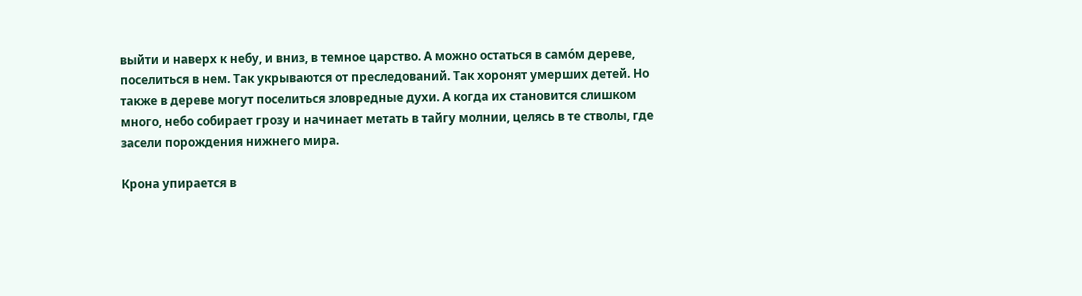выйти и наверх к небу, и вниз, в темное царство. А можно остаться в само́м дереве, поселиться в нем. Так укрываются от преследований. Так хоронят умерших детей. Но также в дереве могут поселиться зловредные духи. А когда их становится слишком много, небо собирает грозу и начинает метать в тайгу молнии, целясь в те стволы, где засели порождения нижнего мира.

Крона упирается в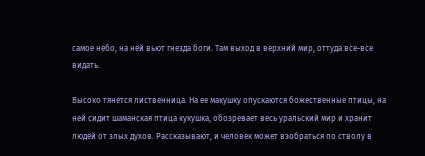самое небо, на ней вьют гнезда боги. Там выход в верхний мир, оттуда все-все видать.

Высоко тянется лиственница. На ее макушку опускаются божественные птицы, на ней сидит шаманская птица кукушка, обозревает весь уральский мир и хранит людей от злых духов. Рассказывают, и человек может взобраться по стволу в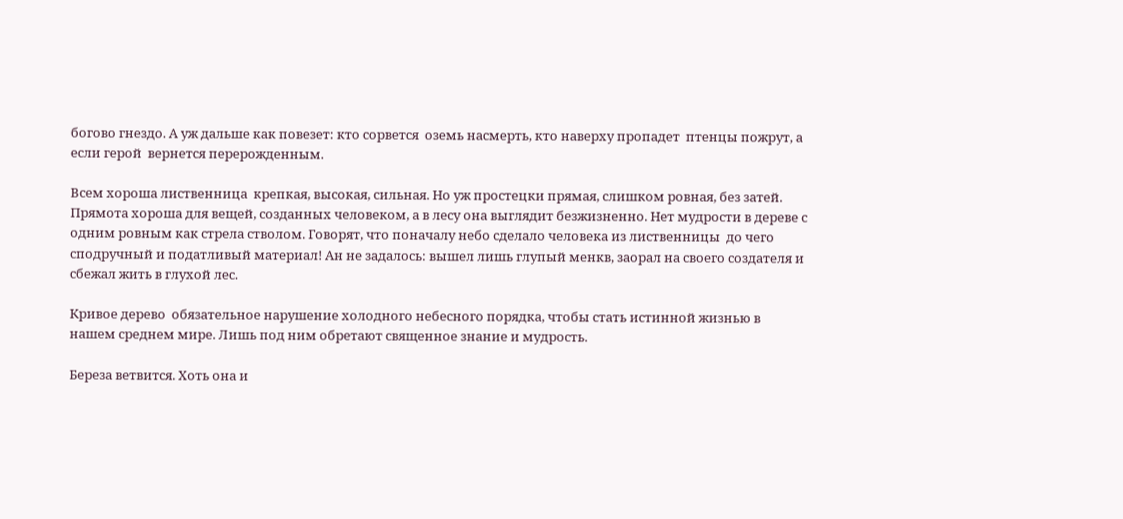богово гнездо. А уж дальше как повезет: кто сорвется  оземь насмерть, кто наверху пропадет  птенцы пожрут, а если герой  вернется перерожденным.

Всем хороша лиственница  крепкая, высокая, сильная. Но уж простецки прямая, слишком ровная, без затей. Прямота хороша для вещей, созданных человеком, а в лесу она выглядит безжизненно. Нет мудрости в дереве с одним ровным как стрела стволом. Говорят, что поначалу небо сделало человека из лиственницы  до чего сподручный и податливый материал! Ан не задалось: вышел лишь глупый менкв, заорал на своего создателя и сбежал жить в глухой лес.

Кривое дерево  обязательное нарушение холодного небесного порядка, чтобы стать истинной жизнью в нашем среднем мире. Лишь под ним обретают священное знание и мудрость.

Береза ветвится. Хоть она и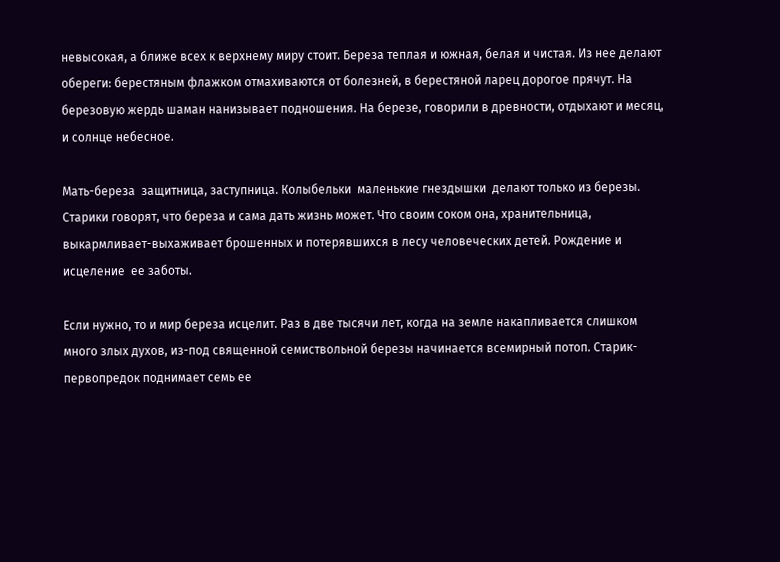невысокая, а ближе всех к верхнему миру стоит. Береза теплая и южная, белая и чистая. Из нее делают обереги: берестяным флажком отмахиваются от болезней, в берестяной ларец дорогое прячут. На березовую жердь шаман нанизывает подношения. На березе, говорили в древности, отдыхают и месяц, и солнце небесное.

Мать-береза  защитница, заступница. Колыбельки  маленькие гнездышки  делают только из березы. Старики говорят, что береза и сама дать жизнь может. Что своим соком она, хранительница, выкармливает-выхаживает брошенных и потерявшихся в лесу человеческих детей. Рождение и исцеление  ее заботы.

Если нужно, то и мир береза исцелит. Раз в две тысячи лет, когда на земле накапливается слишком много злых духов, из-под священной семиствольной березы начинается всемирный потоп. Старик-первопредок поднимает семь ее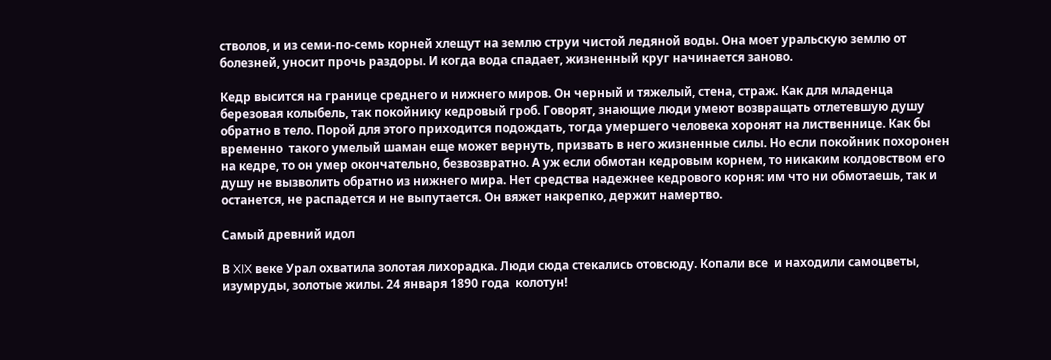стволов, и из семи-по-семь корней хлещут на землю струи чистой ледяной воды. Она моет уральскую землю от болезней, уносит прочь раздоры. И когда вода спадает, жизненный круг начинается заново.

Кедр высится на границе среднего и нижнего миров. Он черный и тяжелый, стена, страж. Как для младенца березовая колыбель, так покойнику кедровый гроб. Говорят, знающие люди умеют возвращать отлетевшую душу обратно в тело. Порой для этого приходится подождать, тогда умершего человека хоронят на лиственнице. Как бы временно  такого умелый шаман еще может вернуть, призвать в него жизненные силы. Но если покойник похоронен на кедре, то он умер окончательно, безвозвратно. А уж если обмотан кедровым корнем, то никаким колдовством его душу не вызволить обратно из нижнего мира. Нет средства надежнее кедрового корня: им что ни обмотаешь, так и останется, не распадется и не выпутается. Он вяжет накрепко, держит намертво.

Самый древний идол

В XIX веке Урал охватила золотая лихорадка. Люди сюда стекались отовсюду. Копали все  и находили самоцветы, изумруды, золотые жилы. 24 января 1890 года  колотун!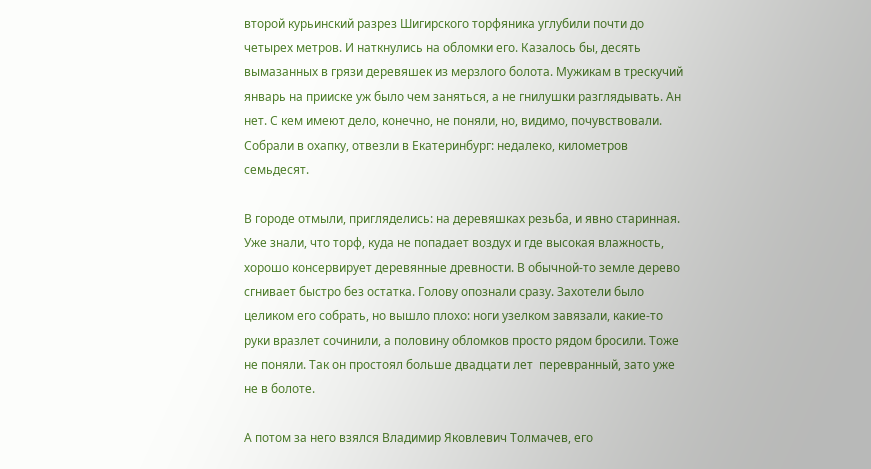второй курьинский разрез Шигирского торфяника углубили почти до четырех метров. И наткнулись на обломки его. Казалось бы, десять вымазанных в грязи деревяшек из мерзлого болота. Мужикам в трескучий январь на прииске уж было чем заняться, а не гнилушки разглядывать. Ан нет. С кем имеют дело, конечно, не поняли, но, видимо, почувствовали. Собрали в охапку, отвезли в Екатеринбург: недалеко, километров семьдесят.

В городе отмыли, пригляделись: на деревяшках резьба, и явно старинная. Уже знали, что торф, куда не попадает воздух и где высокая влажность, хорошо консервирует деревянные древности. В обычной-то земле дерево сгнивает быстро без остатка. Голову опознали сразу. Захотели было целиком его собрать, но вышло плохо: ноги узелком завязали, какие-то руки вразлет сочинили, а половину обломков просто рядом бросили. Тоже не поняли. Так он простоял больше двадцати лет  перевранный, зато уже не в болоте.

А потом за него взялся Владимир Яковлевич Толмачев, его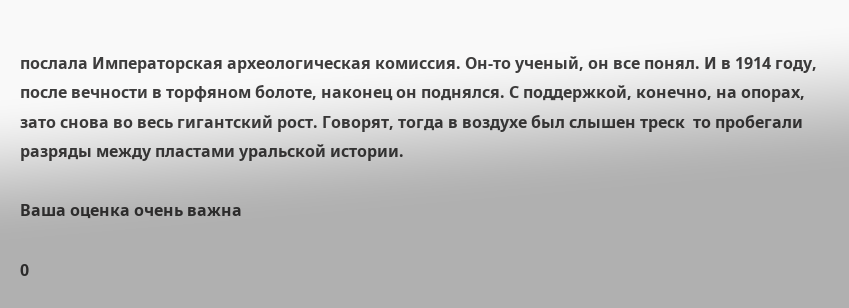послала Императорская археологическая комиссия. Он-то ученый, он все понял. И в 1914 году, после вечности в торфяном болоте, наконец он поднялся. С поддержкой, конечно, на опорах, зато снова во весь гигантский рост. Говорят, тогда в воздухе был слышен треск  то пробегали разряды между пластами уральской истории.

Ваша оценка очень важна

0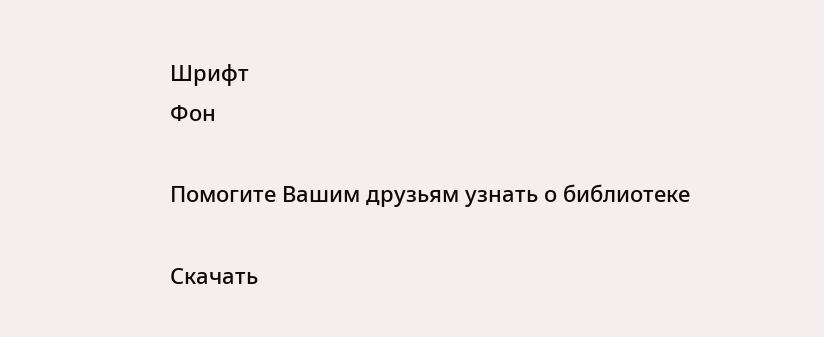Шрифт
Фон

Помогите Вашим друзьям узнать о библиотеке

Скачать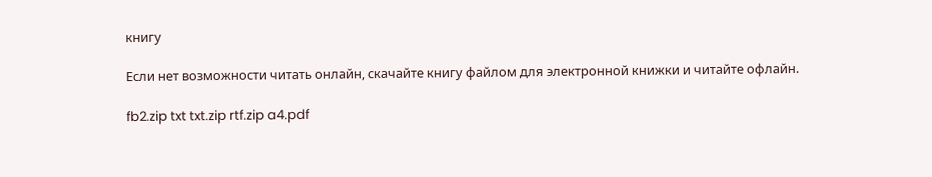книгу

Если нет возможности читать онлайн, скачайте книгу файлом для электронной книжки и читайте офлайн.

fb2.zip txt txt.zip rtf.zip a4.pdf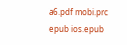a6.pdf mobi.prc epub ios.epub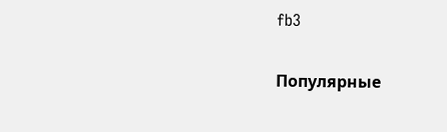fb3

Популярные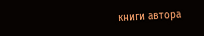книги автора